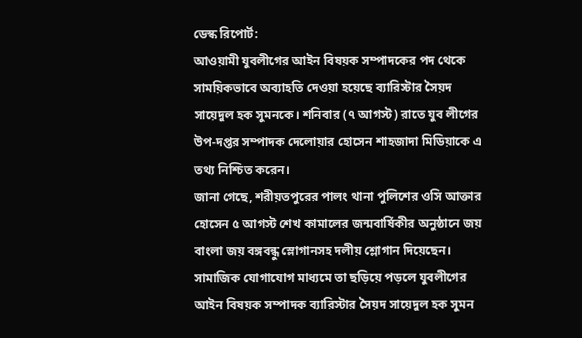ডেস্ক রিপোর্ট:
আওয়ামী যুবলীগের আইন বিষয়ক সম্পাদকের পদ থেকে সাময়িকভাবে অব্যাহতি দেওয়া হয়েছে ব্যারিস্টার সৈয়দ সায়েদুল হক সুমনকে। শনিবার (৭ আগস্ট) রাতে যুব লীগের উপ-দপ্তর সম্পাদক দেলোয়ার হোসেন শাহজাদা মিডিয়াকে এ তথ্য নিশ্চিত করেন।
জানা গেছে, শরীয়তপুরের পালং থানা পুলিশের ওসি আক্তার হোসেন ৫ আগস্ট শেখ কামালের জন্মবার্ষিকীর অনুষ্ঠানে জয় বাংলা জয় বঙ্গবন্ধু স্লোগানসহ দলীয় শ্লোগান দিয়েছেন। সামাজিক যোগাযোগ মাধ্যমে তা ছড়িয়ে পড়লে যুবলীগের আইন বিষয়ক সম্পাদক ব্যারিস্টার সৈয়দ সায়েদুল হক সুমন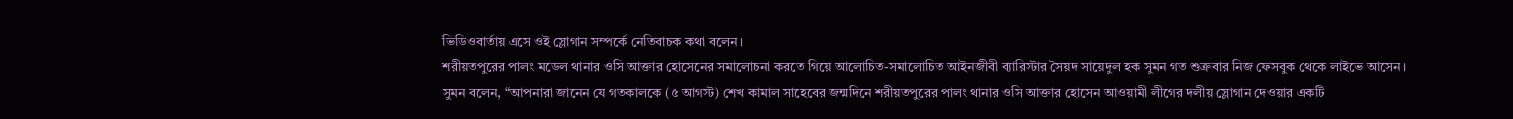ভিডিওবার্তায় এসে ওই স্লোগান সম্পর্কে নেতিবাচক কথা বলেন।
শরীয়তপুরের পালং মডেল থানার ওসি আক্তার হোসেনের সমালোচনা করতে গিয়ে আলোচিত-সমালোচিত আইনজীবী ব্যারিস্টার সৈয়দ সায়েদুল হক সুমন গত শুক্রবার নিজ ফেসবুক থেকে লাইভে আসেন।
সুমন বলেন, “আপনারা জানেন যে গতকালকে (৫ আগস্ট) শেখ কামাল সাহেবের জন্মদিনে শরীয়তপুরের পালং থানার ওসি আক্তার হোসেন আওয়ামী লীগের দলীয় স্লোগান দেওয়ার একটি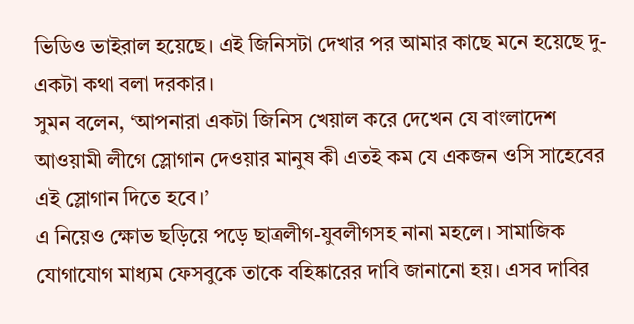ভিডিও ভাইরাল হয়েছে। এই জিনিসটা দেখার পর আমার কাছে মনে হয়েছে দু-একটা কথা বলা দরকার।
সুমন বলেন, ‘আপনারা একটা জিনিস খেয়াল করে দেখেন যে বাংলাদেশ আওয়ামী লীগে স্লোগান দেওয়ার মানুষ কী এতই কম যে একজন ওসি সাহেবের এই স্লোগান দিতে হবে।’
এ নিয়েও ক্ষোভ ছড়িয়ে পড়ে ছাত্রলীগ-যুবলীগসহ নানা মহলে। সামাজিক যোগাযোগ মাধ্যম ফেসবুকে তাকে বহিষ্কারের দাবি জানানো হয়। এসব দাবির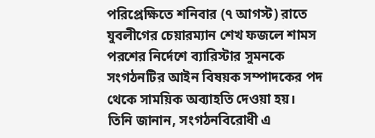পরিপ্রেক্ষিতে শনিবার (৭ আগস্ট) রাতে যুবলীগের চেয়ারম্যান শেখ ফজলে শামস পরশের নির্দেশে ব্যারিস্টার সুমনকে সংগঠনটির আইন বিষয়ক সম্পাদকের পদ থেকে সাময়িক অব্যাহতি দেওয়া হয়।
তিনি জানান, সংগঠনবিরোধী এ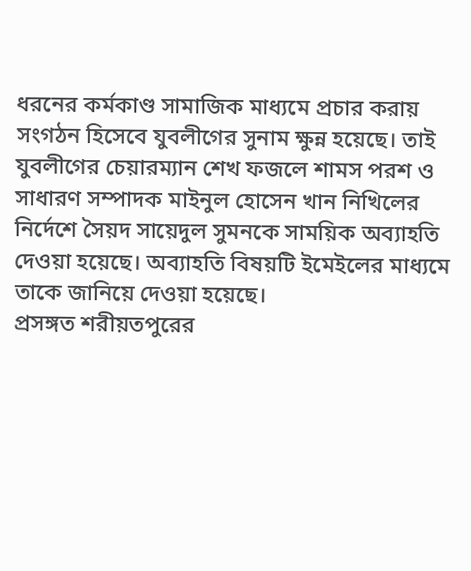ধরনের কর্মকাণ্ড সামাজিক মাধ্যমে প্রচার করায় সংগঠন হিসেবে যুবলীগের সুনাম ক্ষুন্ন হয়েছে। তাই যুবলীগের চেয়ারম্যান শেখ ফজলে শামস পরশ ও সাধারণ সম্পাদক মাইনুল হোসেন খান নিখিলের নির্দেশে সৈয়দ সায়েদুল সুমনকে সাময়িক অব্যাহতি দেওয়া হয়েছে। অব্যাহতি বিষয়টি ইমেইলের মাধ্যমে তাকে জানিয়ে দেওয়া হয়েছে।
প্রসঙ্গত শরীয়তপুরের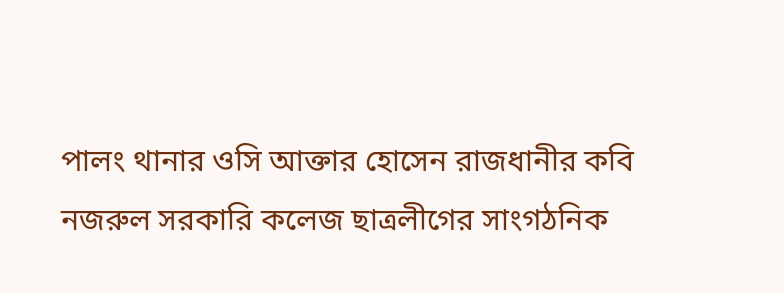পালং থানার ওসি আক্তার হোসেন রাজধানীর কবি নজরুল সরকারি কলেজ ছাত্রলীগের সাংগঠনিক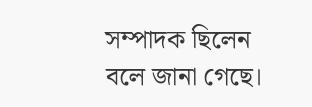সম্পাদক ছিলেন বলে জানা গেছে।